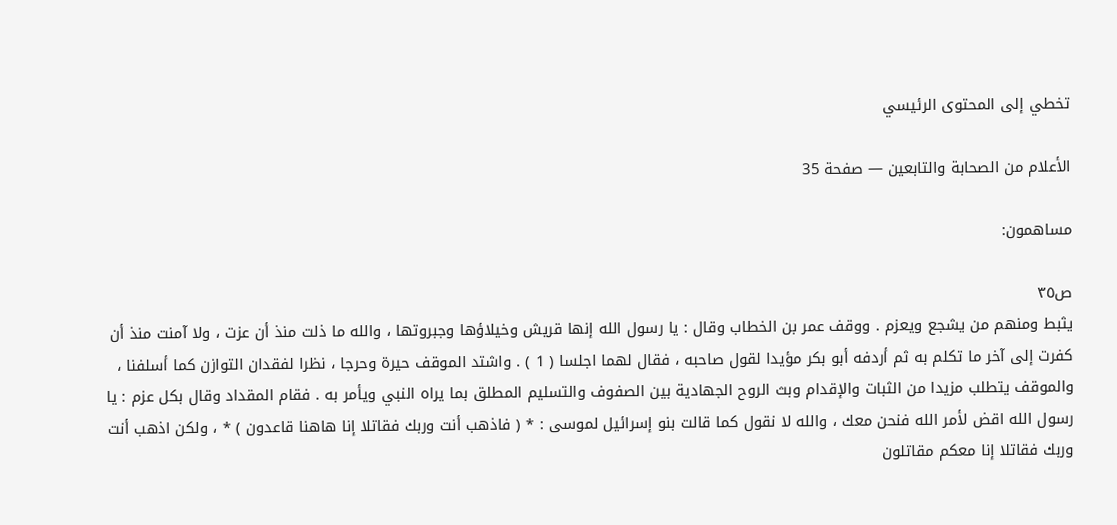تخطي إلى المحتوى الرئيسي

الأعلام من الصحابة والتابعين — صفحة 35

مساهمون:

ص٣٥
يثبط ومنهم من يشجع ويعزم . ووقف عمر بن الخطاب وقال : يا رسول الله إنها قريش وخيلاؤها وجبروتها ، والله ما ذلت منذ أن عزت ، ولا آمنت منذ أن كفرت إلى آخر ما تكلم به ثم أردفه أبو بكر مؤيدا لقول صاحبه ، فقال لهما اجلسا ( 1 ) . واشتد الموقف حيرة وحرجا ، نظرا لفقدان التوازن كما أسلفنا ، والموقف يتطلب مزيدا من الثبات والإقدام وبث الروح الجهادية بين الصفوف والتسليم المطلق بما يراه النبي ويأمر به . فقام المقداد وقال بكل عزم : يا رسول الله اقض لأمر الله فنحن معك ، والله لا نقول كما قالت بنو إسرائيل لموسى : * ( فاذهب أنت وربك فقاتلا إنا هاهنا قاعدون ) * ، ولكن اذهب أنت وربك فقاتلا إنا معكم مقاتلون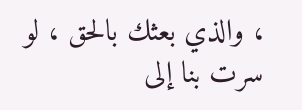، والذي بعثك بالحق ، لو سرت بنا إلى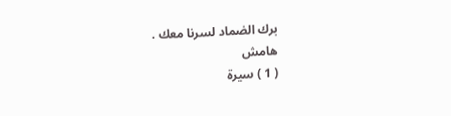برك الضماد لسرنا معك .
هامش
( 1 ) سيرة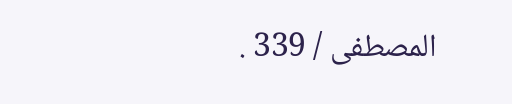المصطفى / 339 .